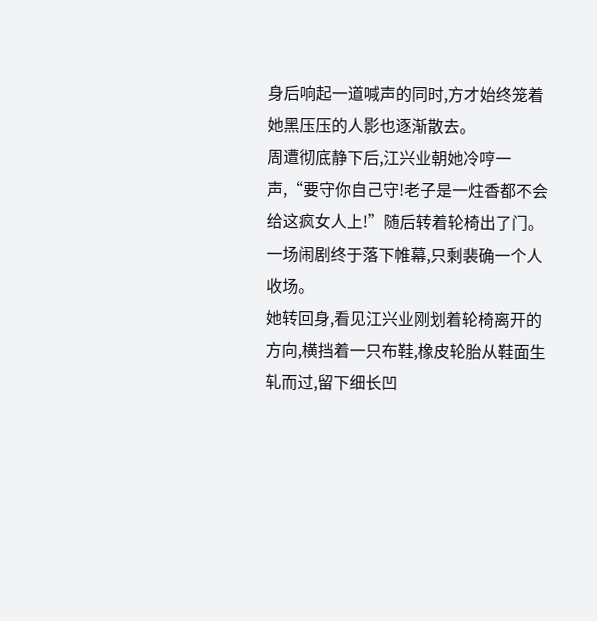身后响起一道喊声的同时,方才始终笼着她黑压压的人影也逐渐散去。
周遭彻底静下后,江兴业朝她冷哼一声,“要守你自己守!老子是一炷香都不会给这疯女人上!”随后转着轮椅出了门。
一场闹剧终于落下帷幕,只剩裴确一个人收场。
她转回身,看见江兴业刚划着轮椅离开的方向,横挡着一只布鞋,橡皮轮胎从鞋面生轧而过,留下细长凹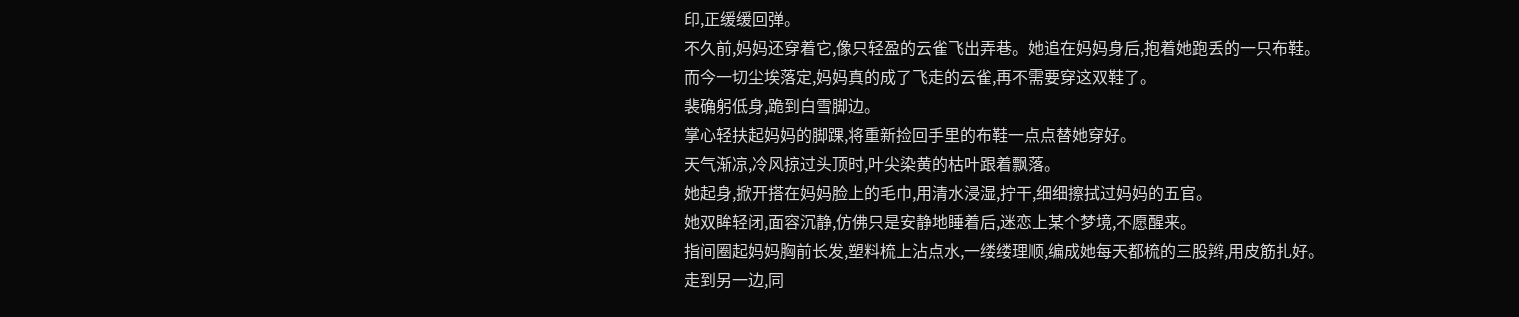印,正缓缓回弹。
不久前,妈妈还穿着它,像只轻盈的云雀飞出弄巷。她追在妈妈身后,抱着她跑丢的一只布鞋。
而今一切尘埃落定,妈妈真的成了飞走的云雀,再不需要穿这双鞋了。
裴确躬低身,跪到白雪脚边。
掌心轻扶起妈妈的脚踝,将重新捡回手里的布鞋一点点替她穿好。
天气渐凉,冷风掠过头顶时,叶尖染黄的枯叶跟着飘落。
她起身,掀开搭在妈妈脸上的毛巾,用清水浸湿,拧干,细细擦拭过妈妈的五官。
她双眸轻闭,面容沉静,仿佛只是安静地睡着后,迷恋上某个梦境,不愿醒来。
指间圈起妈妈胸前长发,塑料梳上沾点水,一缕缕理顺,编成她每天都梳的三股辫,用皮筋扎好。
走到另一边,同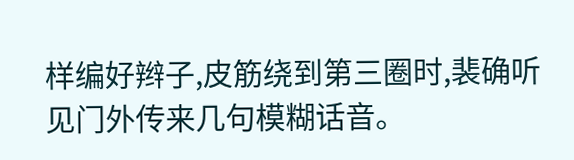样编好辫子,皮筋绕到第三圈时,裴确听见门外传来几句模糊话音。